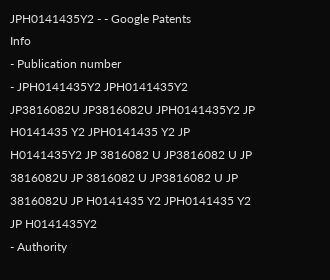JPH0141435Y2 - - Google Patents
Info
- Publication number
- JPH0141435Y2 JPH0141435Y2 JP3816082U JP3816082U JPH0141435Y2 JP H0141435 Y2 JPH0141435 Y2 JP H0141435Y2 JP 3816082 U JP3816082 U JP 3816082U JP 3816082 U JP3816082 U JP 3816082U JP H0141435 Y2 JPH0141435 Y2 JP H0141435Y2
- Authority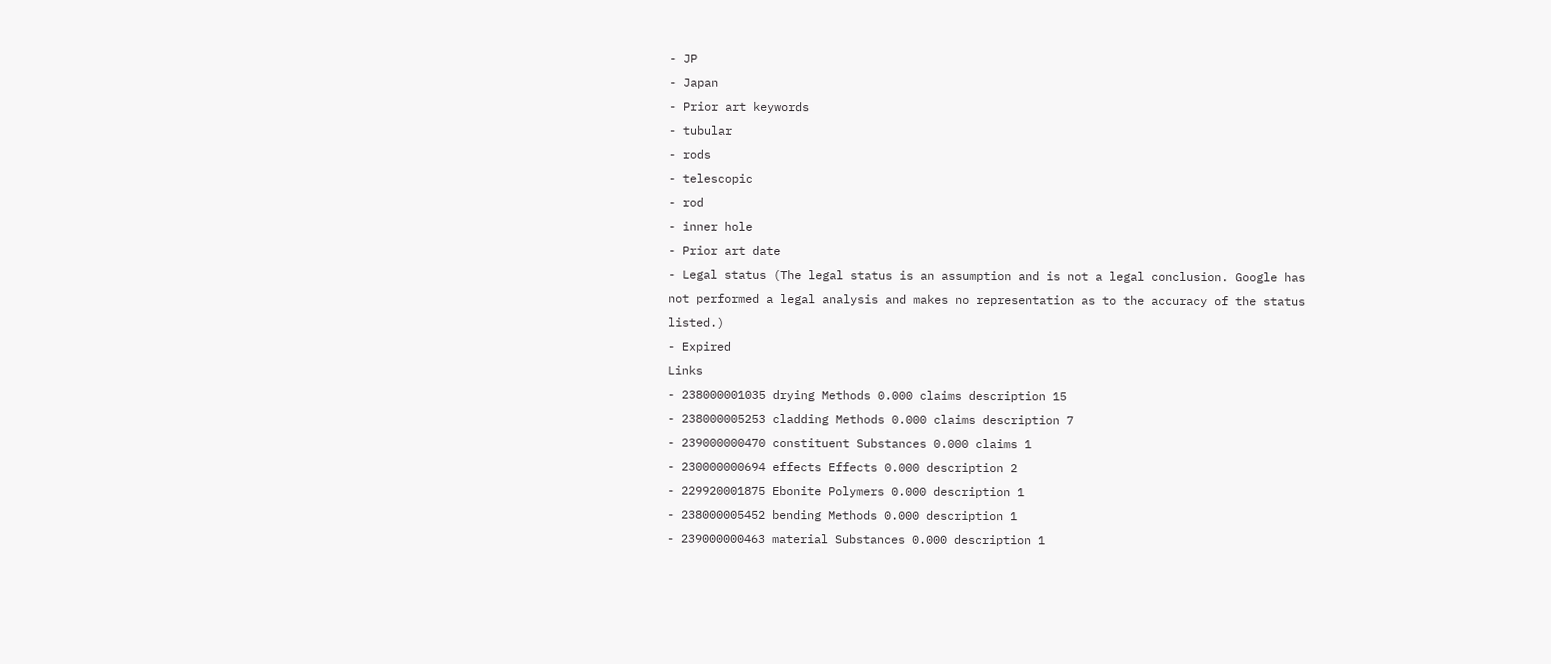- JP
- Japan
- Prior art keywords
- tubular
- rods
- telescopic
- rod
- inner hole
- Prior art date
- Legal status (The legal status is an assumption and is not a legal conclusion. Google has not performed a legal analysis and makes no representation as to the accuracy of the status listed.)
- Expired
Links
- 238000001035 drying Methods 0.000 claims description 15
- 238000005253 cladding Methods 0.000 claims description 7
- 239000000470 constituent Substances 0.000 claims 1
- 230000000694 effects Effects 0.000 description 2
- 229920001875 Ebonite Polymers 0.000 description 1
- 238000005452 bending Methods 0.000 description 1
- 239000000463 material Substances 0.000 description 1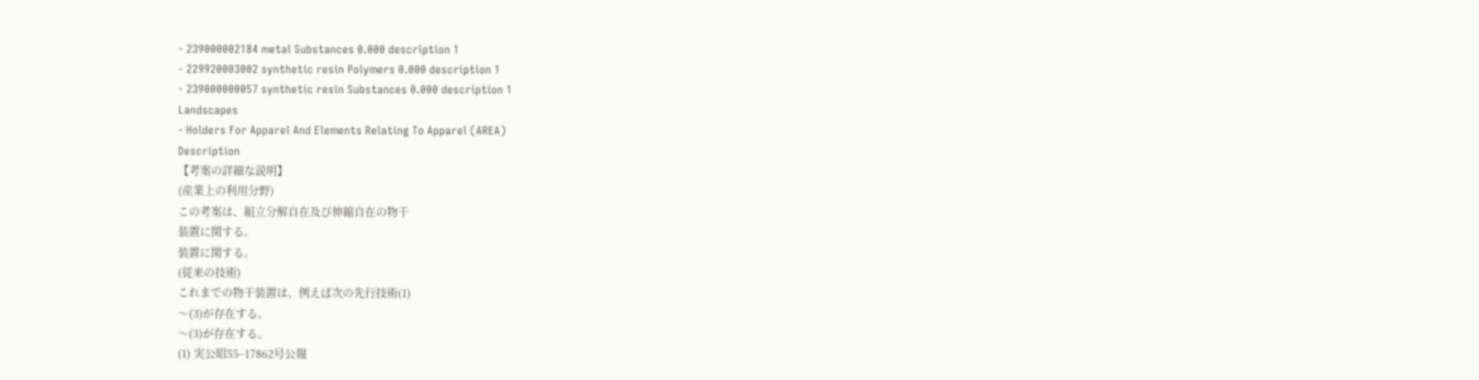- 239000002184 metal Substances 0.000 description 1
- 229920003002 synthetic resin Polymers 0.000 description 1
- 239000000057 synthetic resin Substances 0.000 description 1
Landscapes
- Holders For Apparel And Elements Relating To Apparel (AREA)
Description
【考案の詳細な説明】
(産業上の利用分野)
この考案は、組立分解自在及び伸縮自在の物干
装置に関する。
装置に関する。
(従来の技術)
これまでの物干装置は、例えば次の先行技術(1)
〜(3)が存在する。
〜(3)が存在する。
(1) 実公昭55−17862号公報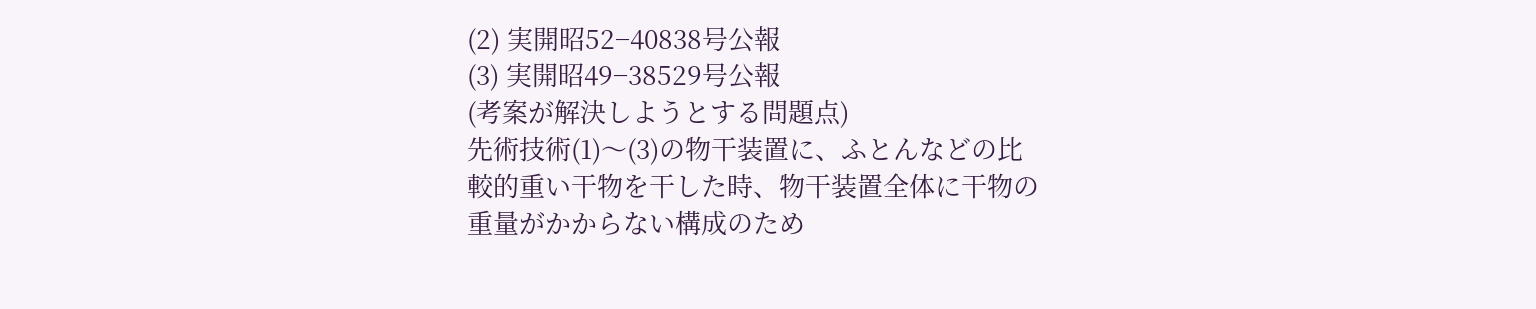(2) 実開昭52−40838号公報
(3) 実開昭49−38529号公報
(考案が解決しようとする問題点)
先術技術(1)〜(3)の物干装置に、ふとんなどの比
較的重い干物を干した時、物干装置全体に干物の
重量がかからない構成のため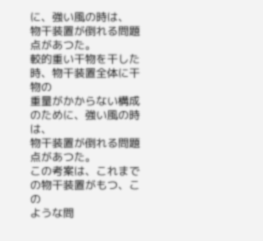に、強い風の時は、
物干装置が倒れる問題点があつた。
較的重い干物を干した時、物干装置全体に干物の
重量がかからない構成のために、強い風の時は、
物干装置が倒れる問題点があつた。
この考案は、これまでの物干装置がもつ、この
ような問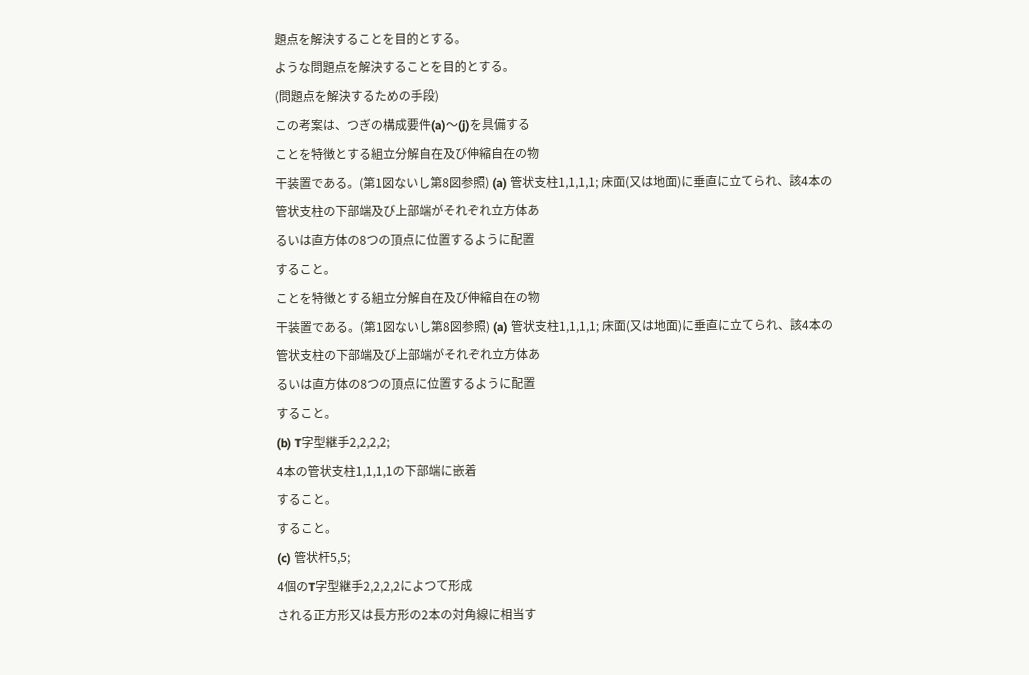題点を解決することを目的とする。
ような問題点を解決することを目的とする。
(問題点を解決するための手段)
この考案は、つぎの構成要件(a)〜(j)を具備する
ことを特徴とする組立分解自在及び伸縮自在の物
干装置である。(第1図ないし第8図参照) (a) 管状支柱1,1,1,1; 床面(又は地面)に垂直に立てられ、該4本の
管状支柱の下部端及び上部端がそれぞれ立方体あ
るいは直方体の8つの頂点に位置するように配置
すること。
ことを特徴とする組立分解自在及び伸縮自在の物
干装置である。(第1図ないし第8図参照) (a) 管状支柱1,1,1,1; 床面(又は地面)に垂直に立てられ、該4本の
管状支柱の下部端及び上部端がそれぞれ立方体あ
るいは直方体の8つの頂点に位置するように配置
すること。
(b) T字型継手2,2,2,2;
4本の管状支柱1,1,1,1の下部端に嵌着
すること。
すること。
(c) 管状杆5,5;
4個のT字型継手2,2,2,2によつて形成
される正方形又は長方形の2本の対角線に相当す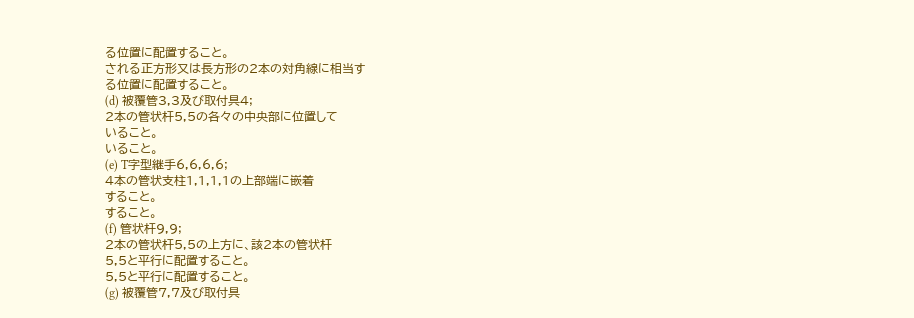る位置に配置すること。
される正方形又は長方形の2本の対角線に相当す
る位置に配置すること。
(d) 被覆管3,3及び取付具4;
2本の管状杆5,5の各々の中央部に位置して
いること。
いること。
(e) T字型継手6,6,6,6;
4本の管状支柱1,1,1,1の上部端に嵌着
すること。
すること。
(f) 管状杆9,9;
2本の管状杆5,5の上方に、該2本の管状杆
5,5と平行に配置すること。
5,5と平行に配置すること。
(g) 被覆管7,7及び取付具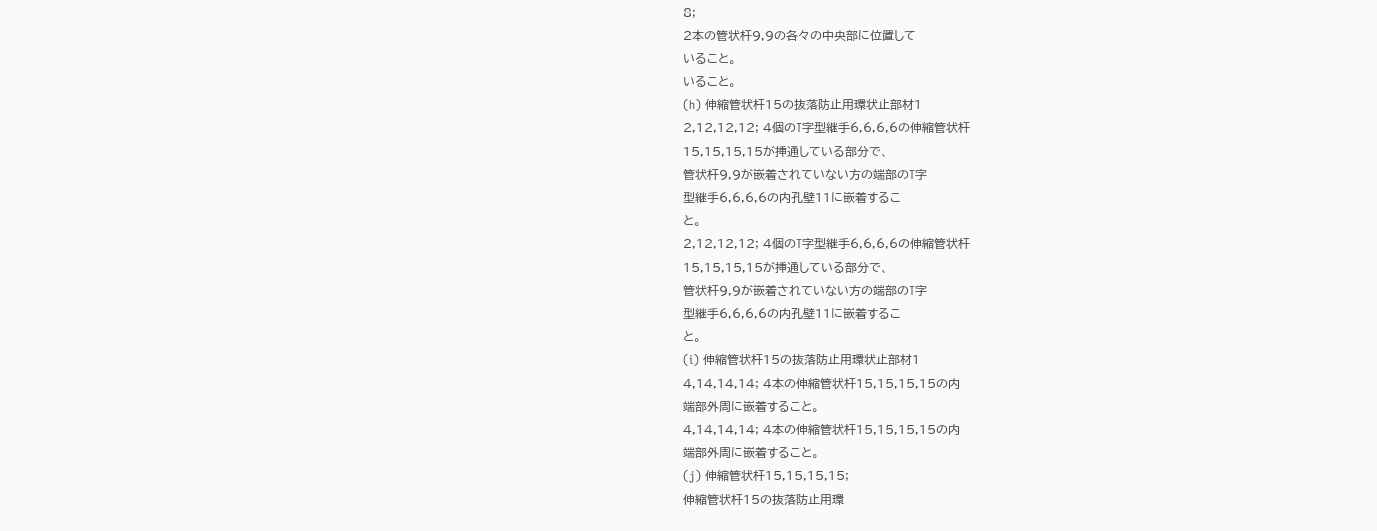8;
2本の管状杆9,9の各々の中央部に位置して
いること。
いること。
(h) 伸縮管状杆15の抜落防止用環状止部材1
2,12,12,12; 4個のT字型継手6,6,6,6の伸縮管状杆
15,15,15,15が挿通している部分で、
管状杆9,9が嵌着されていない方の端部のT字
型継手6,6,6,6の内孔壁11に嵌着するこ
と。
2,12,12,12; 4個のT字型継手6,6,6,6の伸縮管状杆
15,15,15,15が挿通している部分で、
管状杆9,9が嵌着されていない方の端部のT字
型継手6,6,6,6の内孔壁11に嵌着するこ
と。
(i) 伸縮管状杆15の抜落防止用環状止部材1
4,14,14,14; 4本の伸縮管状杆15,15,15,15の内
端部外周に嵌着すること。
4,14,14,14; 4本の伸縮管状杆15,15,15,15の内
端部外周に嵌着すること。
(j) 伸縮管状杆15,15,15,15;
伸縮管状杆15の抜落防止用環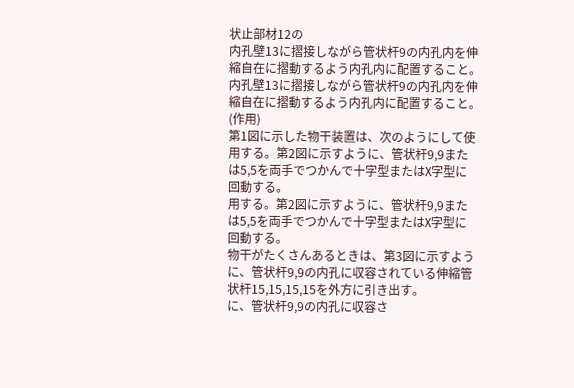状止部材12の
内孔壁13に摺接しながら管状杆9の内孔内を伸
縮自在に摺動するよう内孔内に配置すること。
内孔壁13に摺接しながら管状杆9の内孔内を伸
縮自在に摺動するよう内孔内に配置すること。
(作用)
第1図に示した物干装置は、次のようにして使
用する。第2図に示すように、管状杆9,9また
は5,5を両手でつかんで十字型またはX字型に
回動する。
用する。第2図に示すように、管状杆9,9また
は5,5を両手でつかんで十字型またはX字型に
回動する。
物干がたくさんあるときは、第3図に示すよう
に、管状杆9,9の内孔に収容されている伸縮管
状杆15,15,15,15を外方に引き出す。
に、管状杆9,9の内孔に収容さ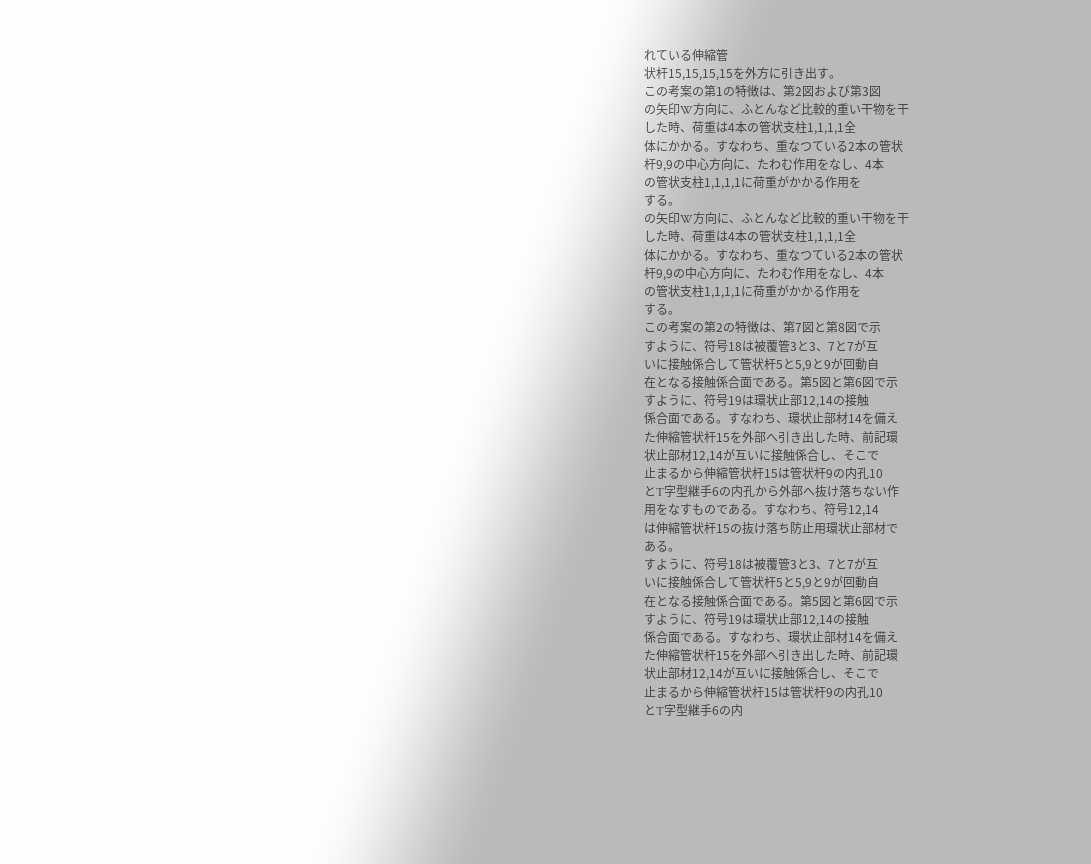れている伸縮管
状杆15,15,15,15を外方に引き出す。
この考案の第1の特徴は、第2図および第3図
の矢印W方向に、ふとんなど比較的重い干物を干
した時、荷重は4本の管状支柱1,1,1,1全
体にかかる。すなわち、重なつている2本の管状
杆9,9の中心方向に、たわむ作用をなし、4本
の管状支柱1,1,1,1に荷重がかかる作用を
する。
の矢印W方向に、ふとんなど比較的重い干物を干
した時、荷重は4本の管状支柱1,1,1,1全
体にかかる。すなわち、重なつている2本の管状
杆9,9の中心方向に、たわむ作用をなし、4本
の管状支柱1,1,1,1に荷重がかかる作用を
する。
この考案の第2の特徴は、第7図と第8図で示
すように、符号18は被覆管3と3、7と7が互
いに接触係合して管状杆5と5,9と9が回動自
在となる接触係合面である。第5図と第6図で示
すように、符号19は環状止部12,14の接触
係合面である。すなわち、環状止部材14を備え
た伸縮管状杆15を外部へ引き出した時、前記環
状止部材12,14が互いに接触係合し、そこで
止まるから伸縮管状杆15は管状杆9の内孔10
とT字型継手6の内孔から外部へ抜け落ちない作
用をなすものである。すなわち、符号12,14
は伸縮管状杆15の抜け落ち防止用環状止部材で
ある。
すように、符号18は被覆管3と3、7と7が互
いに接触係合して管状杆5と5,9と9が回動自
在となる接触係合面である。第5図と第6図で示
すように、符号19は環状止部12,14の接触
係合面である。すなわち、環状止部材14を備え
た伸縮管状杆15を外部へ引き出した時、前記環
状止部材12,14が互いに接触係合し、そこで
止まるから伸縮管状杆15は管状杆9の内孔10
とT字型継手6の内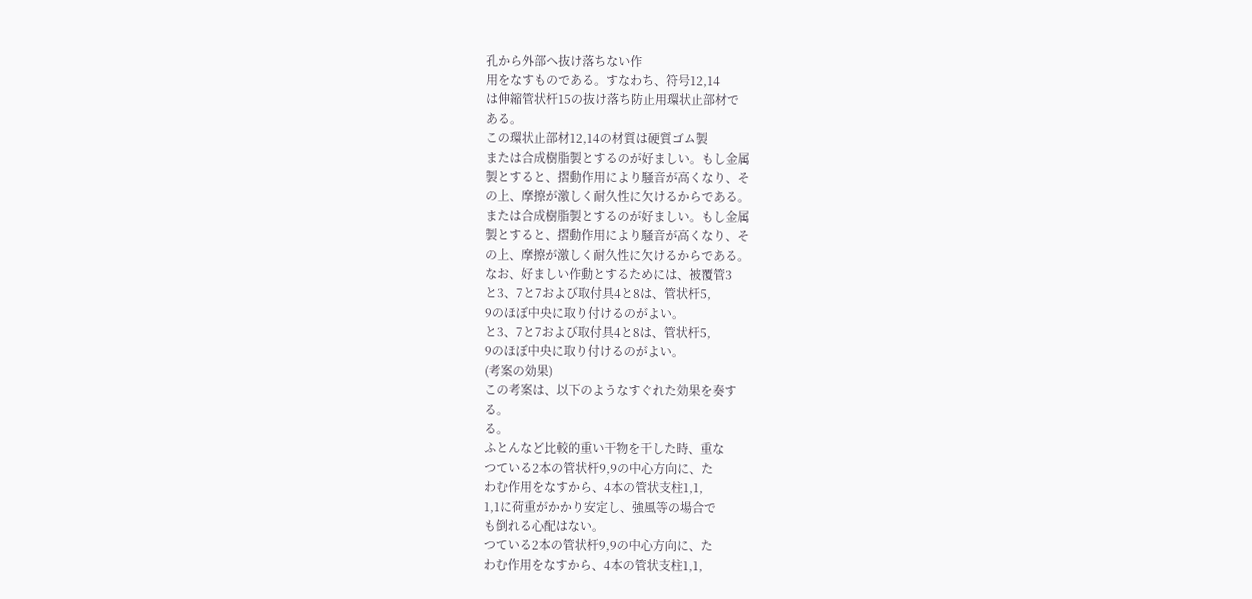孔から外部へ抜け落ちない作
用をなすものである。すなわち、符号12,14
は伸縮管状杆15の抜け落ち防止用環状止部材で
ある。
この環状止部材12,14の材質は硬質ゴム製
または合成樹脂製とするのが好ましい。もし金属
製とすると、摺動作用により騒音が高くなり、そ
の上、摩擦が激しく耐久性に欠けるからである。
または合成樹脂製とするのが好ましい。もし金属
製とすると、摺動作用により騒音が高くなり、そ
の上、摩擦が激しく耐久性に欠けるからである。
なお、好ましい作動とするためには、被覆管3
と3、7と7および取付具4と8は、管状杆5,
9のほぼ中央に取り付けるのがよい。
と3、7と7および取付具4と8は、管状杆5,
9のほぼ中央に取り付けるのがよい。
(考案の効果)
この考案は、以下のようなすぐれた効果を奏す
る。
る。
ふとんなど比較的重い干物を干した時、重な
つている2本の管状杆9,9の中心方向に、た
わむ作用をなすから、4本の管状支柱1,1,
1,1に荷重がかかり安定し、強風等の場合で
も倒れる心配はない。
つている2本の管状杆9,9の中心方向に、た
わむ作用をなすから、4本の管状支柱1,1,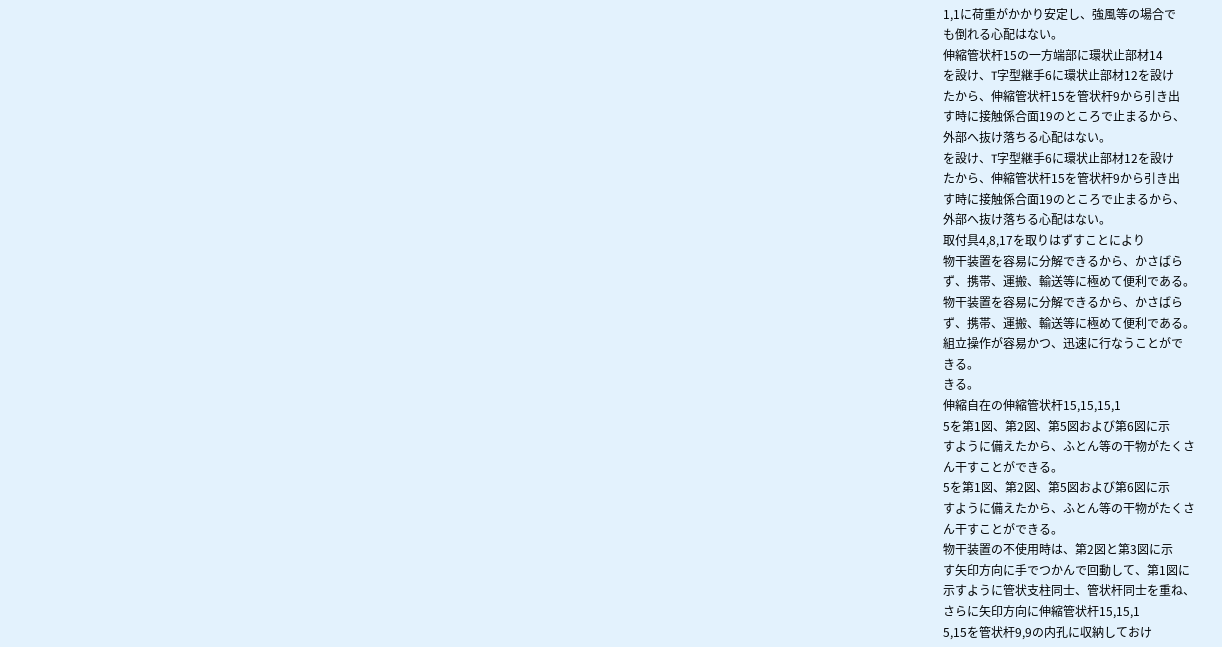1,1に荷重がかかり安定し、強風等の場合で
も倒れる心配はない。
伸縮管状杆15の一方端部に環状止部材14
を設け、T字型継手6に環状止部材12を設け
たから、伸縮管状杆15を管状杆9から引き出
す時に接触係合面19のところで止まるから、
外部へ抜け落ちる心配はない。
を設け、T字型継手6に環状止部材12を設け
たから、伸縮管状杆15を管状杆9から引き出
す時に接触係合面19のところで止まるから、
外部へ抜け落ちる心配はない。
取付具4,8,17を取りはずすことにより
物干装置を容易に分解できるから、かさばら
ず、携帯、運搬、輸送等に極めて便利である。
物干装置を容易に分解できるから、かさばら
ず、携帯、運搬、輸送等に極めて便利である。
組立操作が容易かつ、迅速に行なうことがで
きる。
きる。
伸縮自在の伸縮管状杆15,15,15,1
5を第1図、第2図、第5図および第6図に示
すように備えたから、ふとん等の干物がたくさ
ん干すことができる。
5を第1図、第2図、第5図および第6図に示
すように備えたから、ふとん等の干物がたくさ
ん干すことができる。
物干装置の不使用時は、第2図と第3図に示
す矢印方向に手でつかんで回動して、第1図に
示すように管状支柱同士、管状杆同士を重ね、
さらに矢印方向に伸縮管状杆15,15,1
5,15を管状杆9,9の内孔に収納しておけ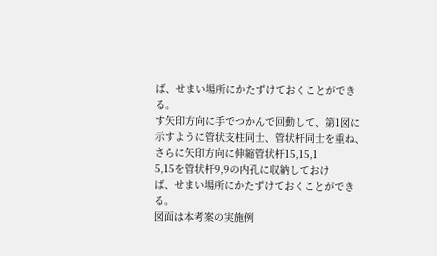ば、せまい場所にかたずけておくことができ
る。
す矢印方向に手でつかんで回動して、第1図に
示すように管状支柱同士、管状杆同士を重ね、
さらに矢印方向に伸縮管状杆15,15,1
5,15を管状杆9,9の内孔に収納しておけ
ば、せまい場所にかたずけておくことができ
る。
図面は本考案の実施例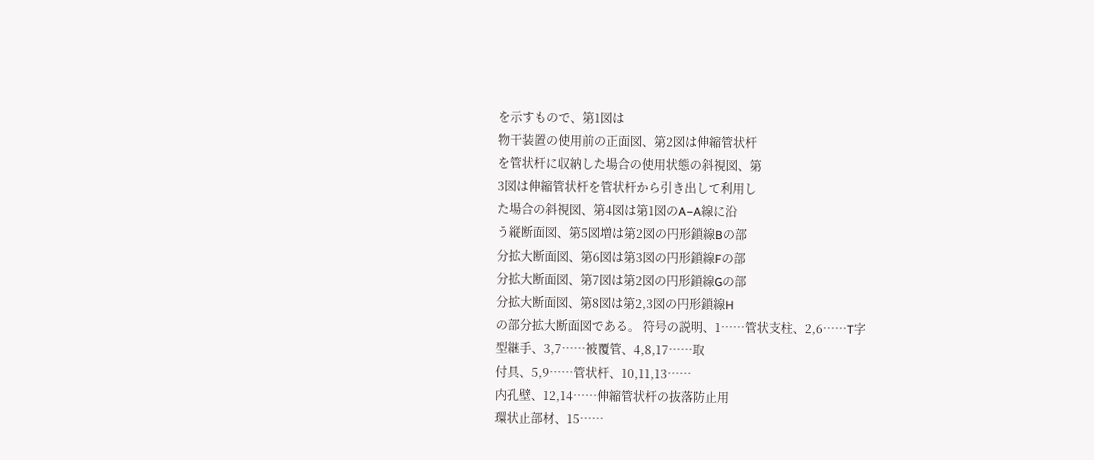を示すもので、第1図は
物干装置の使用前の正面図、第2図は伸縮管状杆
を管状杆に収納した場合の使用状態の斜視図、第
3図は伸縮管状杆を管状杆から引き出して利用し
た場合の斜視図、第4図は第1図のA−A線に沿
う縦断面図、第5図増は第2図の円形鎖線Bの部
分拡大断面図、第6図は第3図の円形鎖線Fの部
分拡大断面図、第7図は第2図の円形鎖線Gの部
分拡大断面図、第8図は第2,3図の円形鎖線H
の部分拡大断面図である。 符号の説明、1……管状支柱、2,6……T字
型継手、3,7……被覆管、4,8,17……取
付具、5,9……管状杆、10,11,13……
内孔壁、12,14……伸縮管状杆の抜落防止用
環状止部材、15……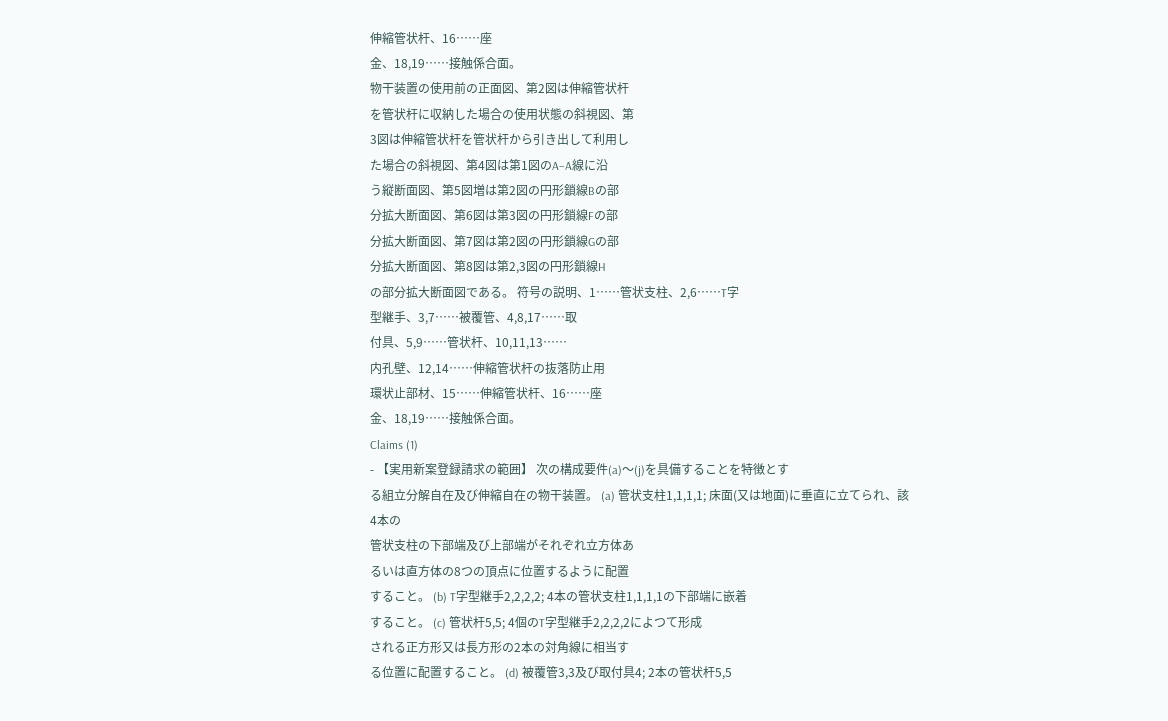伸縮管状杆、16……座
金、18,19……接触係合面。
物干装置の使用前の正面図、第2図は伸縮管状杆
を管状杆に収納した場合の使用状態の斜視図、第
3図は伸縮管状杆を管状杆から引き出して利用し
た場合の斜視図、第4図は第1図のA−A線に沿
う縦断面図、第5図増は第2図の円形鎖線Bの部
分拡大断面図、第6図は第3図の円形鎖線Fの部
分拡大断面図、第7図は第2図の円形鎖線Gの部
分拡大断面図、第8図は第2,3図の円形鎖線H
の部分拡大断面図である。 符号の説明、1……管状支柱、2,6……T字
型継手、3,7……被覆管、4,8,17……取
付具、5,9……管状杆、10,11,13……
内孔壁、12,14……伸縮管状杆の抜落防止用
環状止部材、15……伸縮管状杆、16……座
金、18,19……接触係合面。
Claims (1)
- 【実用新案登録請求の範囲】 次の構成要件(a)〜(j)を具備することを特徴とす
る組立分解自在及び伸縮自在の物干装置。 (a) 管状支柱1,1,1,1; 床面(又は地面)に垂直に立てられ、該4本の
管状支柱の下部端及び上部端がそれぞれ立方体あ
るいは直方体の8つの頂点に位置するように配置
すること。 (b) T字型継手2,2,2,2; 4本の管状支柱1,1,1,1の下部端に嵌着
すること。 (c) 管状杆5,5; 4個のT字型継手2,2,2,2によつて形成
される正方形又は長方形の2本の対角線に相当す
る位置に配置すること。 (d) 被覆管3,3及び取付具4; 2本の管状杆5,5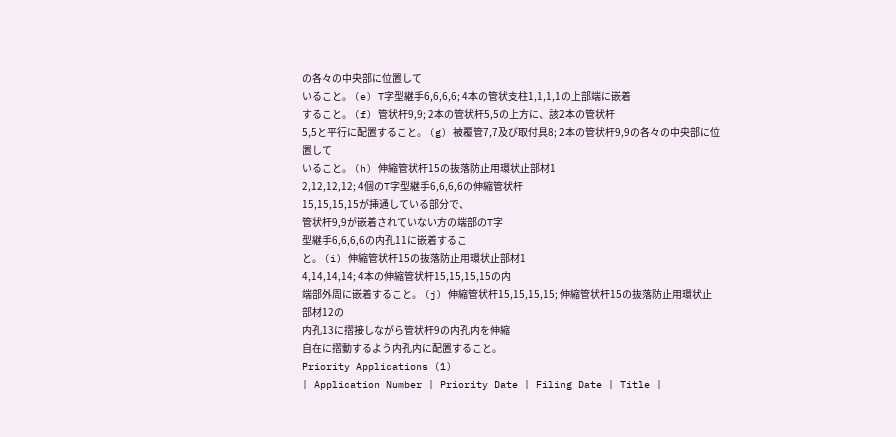の各々の中央部に位置して
いること。 (e) T字型継手6,6,6,6; 4本の管状支柱1,1,1,1の上部端に嵌着
すること。 (f) 管状杆9,9; 2本の管状杆5,5の上方に、該2本の管状杆
5,5と平行に配置すること。 (g) 被覆管7,7及び取付具8; 2本の管状杆9,9の各々の中央部に位置して
いること。 (h) 伸縮管状杆15の抜落防止用環状止部材1
2,12,12,12; 4個のT字型継手6,6,6,6の伸縮管状杆
15,15,15,15が挿通している部分で、
管状杆9,9が嵌着されていない方の端部のT字
型継手6,6,6,6の内孔11に嵌着するこ
と。 (i) 伸縮管状杆15の抜落防止用環状止部材1
4,14,14,14; 4本の伸縮管状杆15,15,15,15の内
端部外周に嵌着すること。 (j) 伸縮管状杆15,15,15,15; 伸縮管状杆15の抜落防止用環状止部材12の
内孔13に摺接しながら管状杆9の内孔内を伸縮
自在に摺動するよう内孔内に配置すること。
Priority Applications (1)
| Application Number | Priority Date | Filing Date | Title |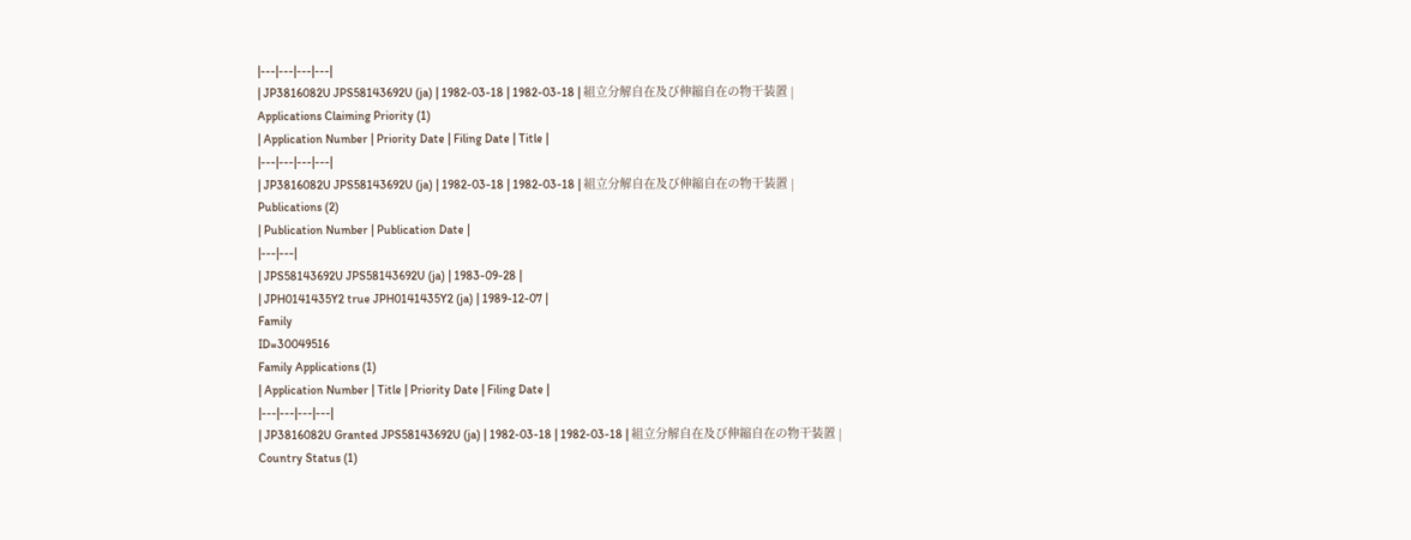|---|---|---|---|
| JP3816082U JPS58143692U (ja) | 1982-03-18 | 1982-03-18 | 組立分解自在及び伸縮自在の物干装置 |
Applications Claiming Priority (1)
| Application Number | Priority Date | Filing Date | Title |
|---|---|---|---|
| JP3816082U JPS58143692U (ja) | 1982-03-18 | 1982-03-18 | 組立分解自在及び伸縮自在の物干装置 |
Publications (2)
| Publication Number | Publication Date |
|---|---|
| JPS58143692U JPS58143692U (ja) | 1983-09-28 |
| JPH0141435Y2 true JPH0141435Y2 (ja) | 1989-12-07 |
Family
ID=30049516
Family Applications (1)
| Application Number | Title | Priority Date | Filing Date |
|---|---|---|---|
| JP3816082U Granted JPS58143692U (ja) | 1982-03-18 | 1982-03-18 | 組立分解自在及び伸縮自在の物干装置 |
Country Status (1)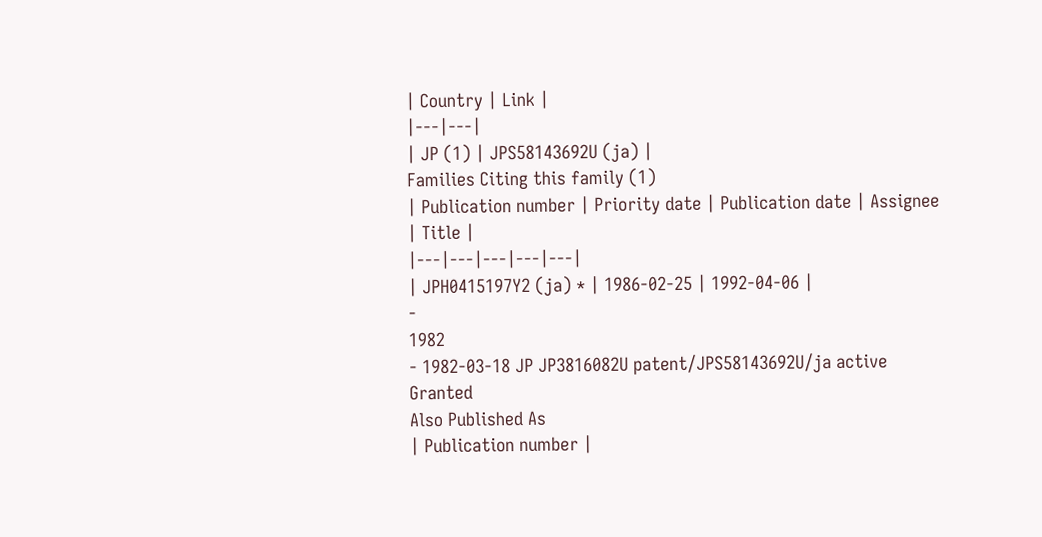| Country | Link |
|---|---|
| JP (1) | JPS58143692U (ja) |
Families Citing this family (1)
| Publication number | Priority date | Publication date | Assignee | Title |
|---|---|---|---|---|
| JPH0415197Y2 (ja) * | 1986-02-25 | 1992-04-06 |
-
1982
- 1982-03-18 JP JP3816082U patent/JPS58143692U/ja active Granted
Also Published As
| Publication number |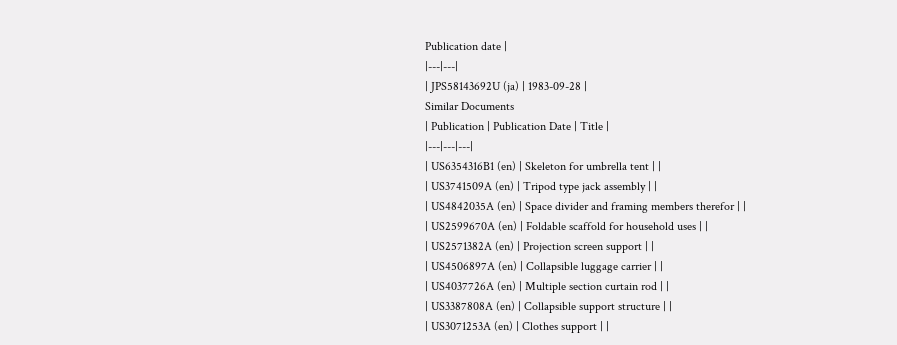Publication date |
|---|---|
| JPS58143692U (ja) | 1983-09-28 |
Similar Documents
| Publication | Publication Date | Title |
|---|---|---|
| US6354316B1 (en) | Skeleton for umbrella tent | |
| US3741509A (en) | Tripod type jack assembly | |
| US4842035A (en) | Space divider and framing members therefor | |
| US2599670A (en) | Foldable scaffold for household uses | |
| US2571382A (en) | Projection screen support | |
| US4506897A (en) | Collapsible luggage carrier | |
| US4037726A (en) | Multiple section curtain rod | |
| US3387808A (en) | Collapsible support structure | |
| US3071253A (en) | Clothes support | |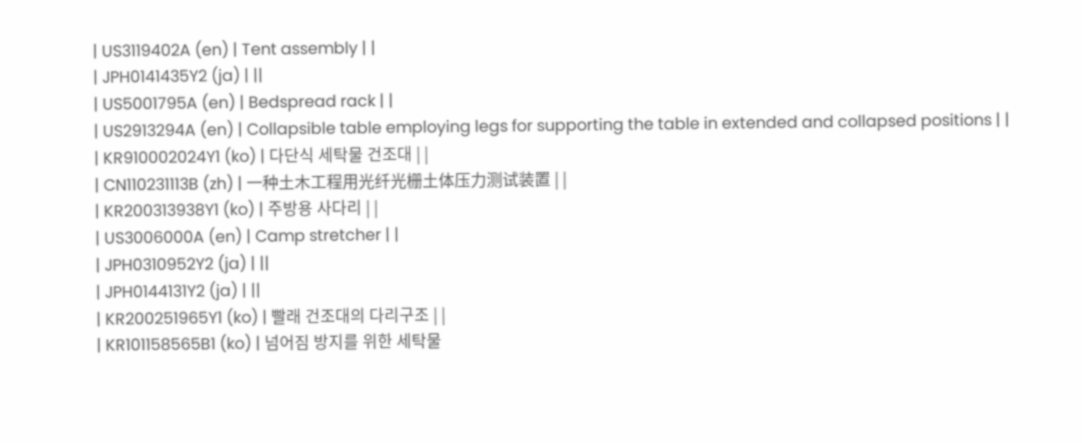| US3119402A (en) | Tent assembly | |
| JPH0141435Y2 (ja) | ||
| US5001795A (en) | Bedspread rack | |
| US2913294A (en) | Collapsible table employing legs for supporting the table in extended and collapsed positions | |
| KR910002024Y1 (ko) | 다단식 세탁물 건조대 | |
| CN110231113B (zh) | 一种土木工程用光纤光栅土体压力测试装置 | |
| KR200313938Y1 (ko) | 주방용 사다리 | |
| US3006000A (en) | Camp stretcher | |
| JPH0310952Y2 (ja) | ||
| JPH0144131Y2 (ja) | ||
| KR200251965Y1 (ko) | 빨래 건조대의 다리구조 | |
| KR101158565B1 (ko) | 넘어짐 방지를 위한 세탁물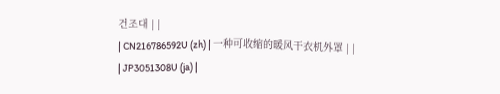건조대 | |
| CN216786592U (zh) | 一种可收缩的暖风干衣机外罩 | |
| JP3051308U (ja) |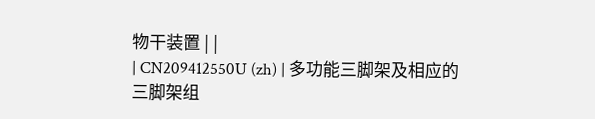物干装置 | |
| CN209412550U (zh) | 多功能三脚架及相应的三脚架组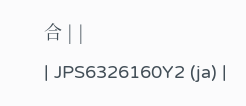合 | |
| JPS6326160Y2 (ja) |